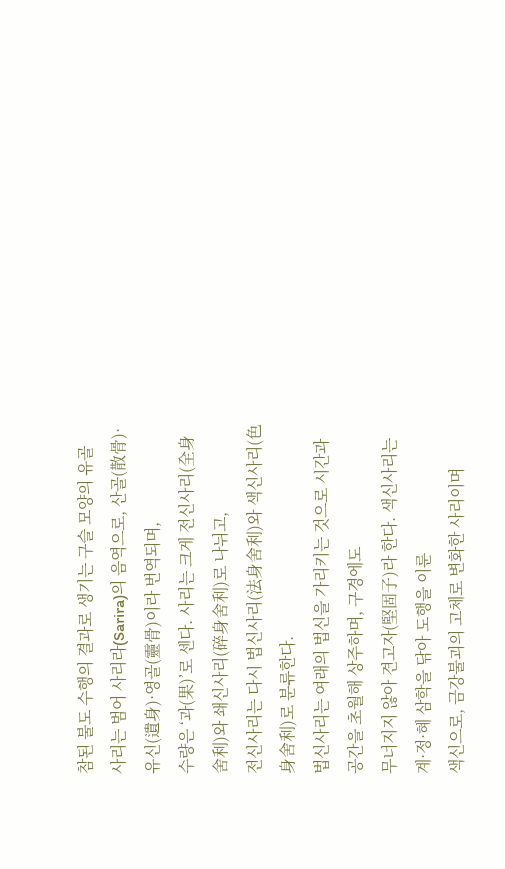참된 불도 수행의 결과로 생기는 구슬 모양의 유골
사리는 범어 사리라(Sarira)의 음역으로, 산골(散骨)·유신(遺身)·영골(靈骨)이라 번역되며,
수량은 ‘과(果)’로 센다. 사리는 크게 전신사리(全身舍利)와 쇄신사리(碎身舍利)로 나뉘고,
전신사리는 다시 법신사리(法身舍利)와 색신사리(色身舍利)로 분류한다.
법신사리는 여래의 법신을 가리키는 것으로 시간과 공간을 초월해 상주하며, 구경에도
무너지지 않아 견고자(堅固子)라 한다. 색신사리는 계·정·혜 삼학을 닦아 도행을 이룬
색신으로, 금강불괴의 고체로 변화한 사리이며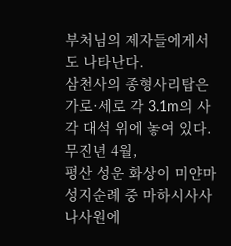부처님의 제자들에게서도 나타난다.
삼천사의 종형사리탑은 가로·세로 각 3.1m의 사각 대석 위에 놓여 있다. 무진년 4월,
평산 성운 화상이 미얀마 성지순례 중 마하시사사나사원에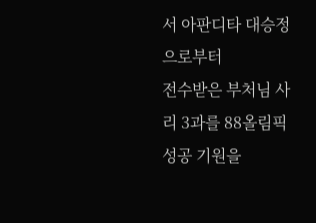서 아판디타 대승정으로부터
전수받은 부처님 사리 3과를 88올림픽 성공 기원을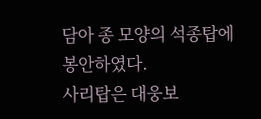담아 종 모양의 석종탑에 봉안하였다.
사리탑은 대웅보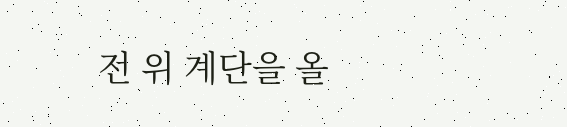전 위 계단을 올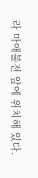라 마애불전 앞에 위치해 있다.